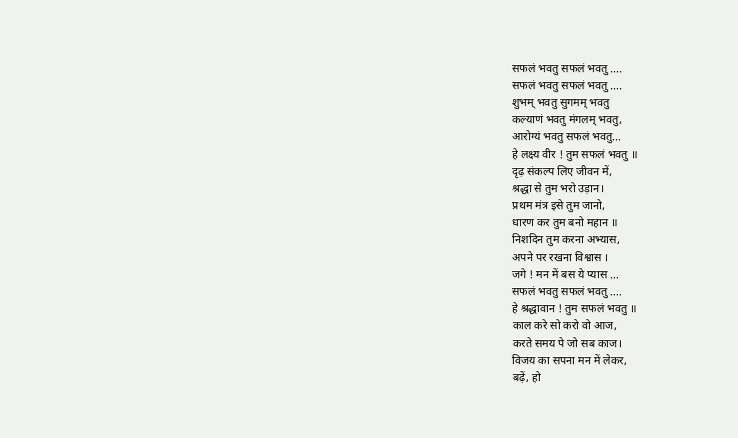सफलं भवतु सफलं भवतु ….
सफलं भवतु सफलं भवतु ….
शुभम् भवतु सुगमम् भवतु
कल्याणं भवतु मंगलम् भवतु,
आरोग्यं भवतु सफलं भवतु…
हे लक्ष्य वीर ! तुम सफलं भवतु ॥
दृढ़ संकल्प लिए जीवन में,
श्रद्धा से तुम भरो उड़ान।
प्रथम मंत्र इसे तुम जानो,
धारण कर तुम बनो महान ॥
निशदिन तुम करना अभ्यास,
अपने पर रखना विश्वास ।
जगे ! मन में बस ये प्यास …
सफलं भवतु सफलं भवतु ….
हे श्रद्धावान ! तुम सफलं भवतु ॥
काल करे सो करो वो आज,
करते समय पे जो सब काज।
विजय का सपना मन में लेकर,
बढ़ें, हो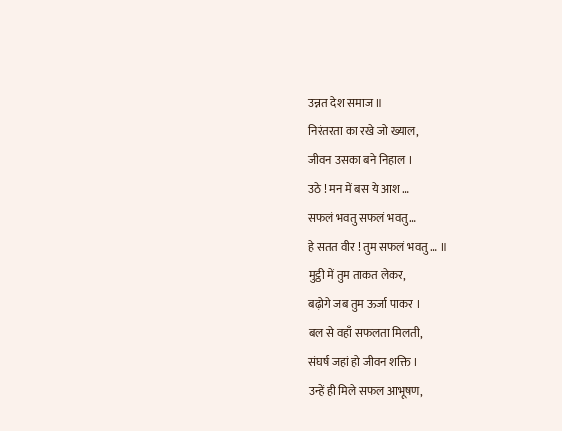उन्नत देश समाज ॥
निरंतरता का रखे जो ख्याल,
जीवन उसका बने निहाल ।
उठे ! मन में बस ये आश …
सफलं भवतु सफलं भवतु…
हे सतत वीर ! तुम सफलं भवतु … ॥
मुट्ठी में तुम ताकत लेकर,
बढ़ोगे जब तुम ऊर्जा पाकर ।
बल से वहाँ सफलता मिलती,
संघर्ष जहां हो जीवन शक्ति ।
उन्हें ही मिले सफल आभूषण,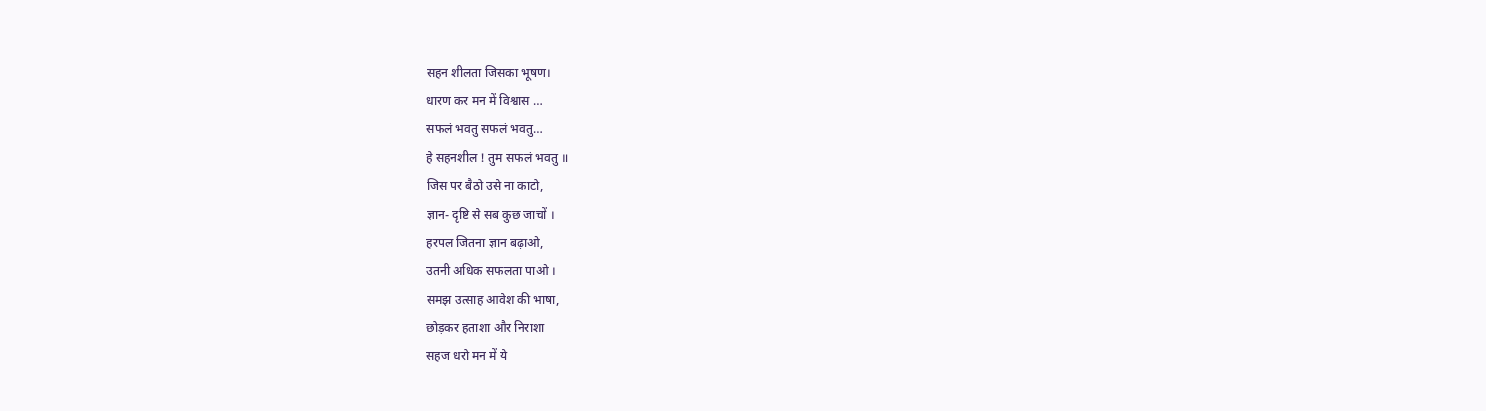सहन शीलता जिसका भूषण।
धारण कर मन में विश्वास …
सफलं भवतु सफलं भवतु…
हे सहनशील ! तुम सफलं भवतु ॥
जिस पर बैठो उसे ना काटो,
ज्ञान- दृष्टि से सब कुछ जाचों ।
हरपल जितना ज्ञान बढ़ाओ,
उतनी अधिक सफलता पाओ ।
समझ उत्साह आवेश की भाषा,
छोड़कर हताशा और निराशा
सहज धरो मन में ये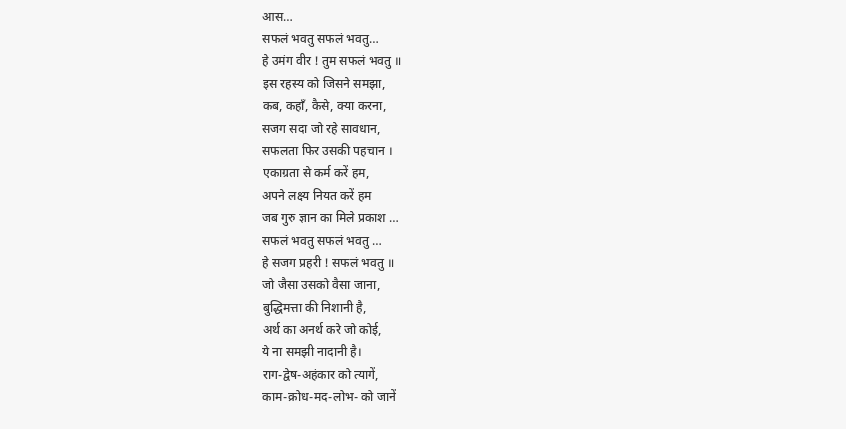आस…
सफलं भवतु सफलं भवतु…
हे उमंग वीर ! तुम सफलं भवतु ॥
इस रहस्य को जिसने समझा,
कब, कहाँ, कैसे, क्या करना,
सजग सदा जो रहे सावधान,
सफलता फिर उसकी पहचान ।
एकाग्रता से कर्म करें हम,
अपने लक्ष्य नियत करें हम
जब गुरु ज्ञान का मिले प्रकाश …
सफलं भवतु सफलं भवतु …
हे सजग प्रहरी ! सफलं भवतु ॥
जो जैसा उसको वैसा जाना,
बुद्धिमत्ता की निशानी है,
अर्थ का अनर्थ करे जो कोई,
ये ना समझी नादानी है।
राग-द्वेष-अहंकार को त्यागें,
काम-क्रोध-मद-लोभ- को जानें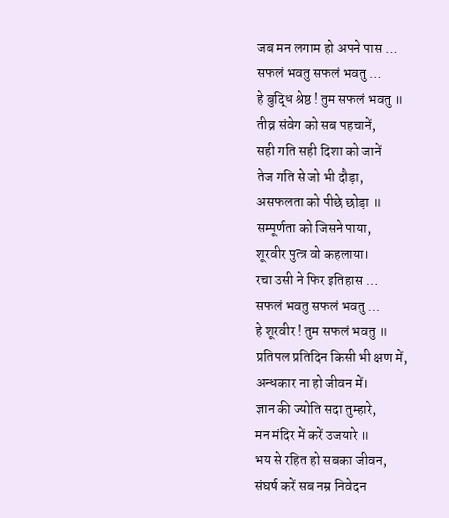जब मन लगाम हो अपने पास …
सफलं भवतु सफलं भवतु …
हे बुद्धि श्रेष्ठ ! तुम सफलं भवतु ॥
तीव्र संवेग को सब पहचानें,
सही गति सही दिशा को जानें
तेज गति से जो भी दौड़ा,
असफलता को पीछे छोड़ा ॥
सम्पूर्णता को जिसने पाया,
शूरवीर पुत्त्र वो कहलाया।
रचा उसी ने फिर इतिहास …
सफलं भवतु सफलं भवतु …
हे शूरवीर ! तुम सफलं भवतु ॥
प्रतिपल प्रतिदिन किसी भी क्षण में,
अन्धकार ना हो जीवन में।
ज्ञान की ज्योति सदा तुम्हारे,
मन मंदिर में करें उजयारे ॥
भय से रहित हो सबका जीवन,
संघर्ष करें सब नम्र निवेदन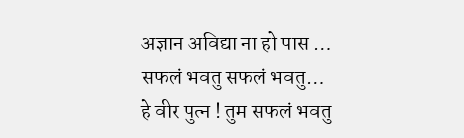अज्ञान अविद्या ना हो पास …
सफलं भवतु सफलं भवतु…
हे वीर पुत्न ! तुम सफलं भवतु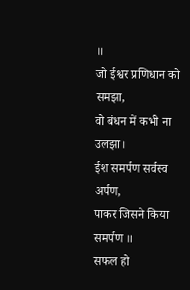॥
जो ईश्वर प्रणिधान को समझा,
वो बंधन में कभी ना उलझा।
ईश समर्पण सर्वस्व अर्पण,
पाकर जिसने किया समर्पण ॥
सफल हो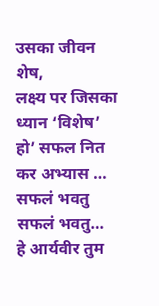उसका जीवन शेष,
लक्ष्य पर जिसका ध्यान ‘विशेष’
हो’ सफल नित कर अभ्यास …
सफलं भवतु सफलं भवतु…
हे आर्यवीर तुम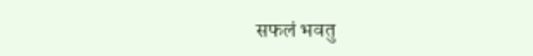सफलं भवतु